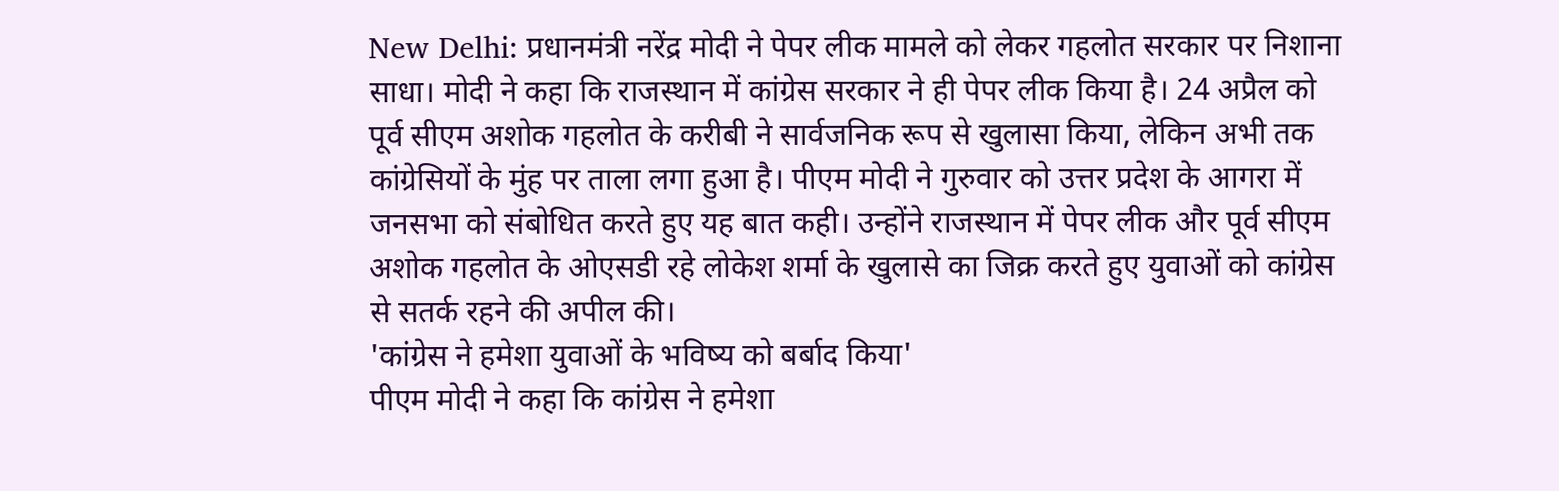New Delhi: प्रधानमंत्री नरेंद्र मोदी ने पेपर लीक मामले को लेकर गहलोत सरकार पर निशाना साधा। मोदी ने कहा कि राजस्थान में कांग्रेस सरकार ने ही पेपर लीक किया है। 24 अप्रैल को पूर्व सीएम अशोक गहलोत के करीबी ने सार्वजनिक रूप से खुलासा किया, लेकिन अभी तक कांग्रेसियों के मुंह पर ताला लगा हुआ है। पीएम मोदी ने गुरुवार को उत्तर प्रदेश के आगरा में जनसभा को संबोधित करते हुए यह बात कही। उन्होंने राजस्थान में पेपर लीक और पूर्व सीएम अशोक गहलोत के ओएसडी रहे लोकेश शर्मा के खुलासे का जिक्र करते हुए युवाओं को कांग्रेस से सतर्क रहने की अपील की।
'कांग्रेस ने हमेशा युवाओं के भविष्य को बर्बाद किया'
पीएम मोदी ने कहा कि कांग्रेस ने हमेशा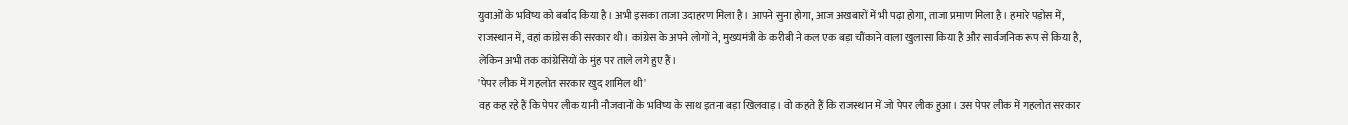युवाओं के भविष्य को बर्बाद किया है। अभी इसका ताजा उदाहरण मिला है। आपने सुना होगा, आज अखबारों में भी पढ़ा होगा, ताजा प्रमाण मिला है। हमारे पड़ोस में, राजस्थान में, वहां कांग्रेस की सरकार थी। कांग्रेस के अपने लोगों ने, मुख्यमंत्री के करीबी ने कल एक बड़ा चौंकाने वाला खुलासा किया है और सार्वजनिक रूप से किया है, लेकिन अभी तक कांग्रेसियों के मुंह पर ताले लगे हुए हैं।
'पेपर लीक में गहलोत सरकार खुद शामिल थी'
वह कह रहे हैं कि पेपर लीक यानी नौजवानों के भविष्य के साथ इतना बड़ा खिलवाड़। वो कहते हैं कि राजस्थान में जो पेपर लीक हुआ। उस पेपर लीक में गहलोत सरकार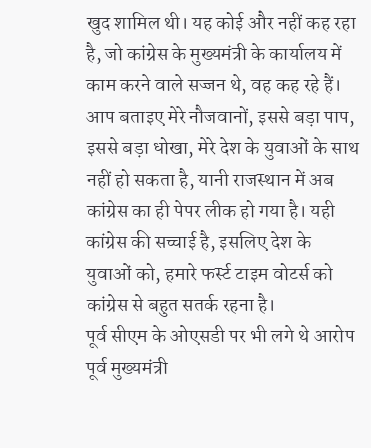खुद शामिल थी। यह कोई और नहीं कह रहा है, जो कांग्रेस के मुख्यमंत्री के कार्यालय में काम करने वाले सज्जन थे, वह कह रहे हैं। आप बताइए मेरे नौजवानों, इससे बड़ा पाप, इससे बड़ा धोखा, मेरे देश के युवाओं के साथ नहीं हो सकता है, यानी राजस्थान में अब कांग्रेस का ही पेपर लीक हो गया है। यही कांग्रेस की सच्चाई है, इसलिए देश के युवाओं को, हमारे फर्स्ट टाइम वोटर्स को कांग्रेस से बहुत सतर्क रहना है।
पूर्व सीएम के ओएसडी पर भी लगे थे आरोप
पूर्व मुख्यमंत्री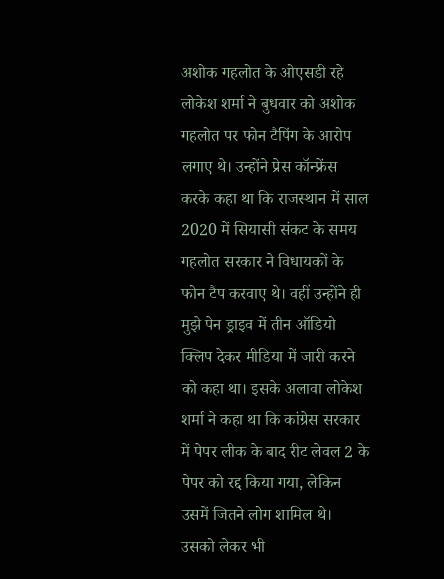अशोक गहलोत के ओएसडी रहे लोकेश शर्मा ने बुधवार को अशोक गहलोत पर फोन टैपिंग के आरोप लगाए थे। उन्होंने प्रेस कॉन्फ्रेंस करके कहा था कि राजस्थान में साल 2020 में सियासी संकट के समय गहलोत सरकार ने विधायकों के फोन टैप करवाए थे। वहीं उन्होंने ही मुझे पेन ड्राइव में तीन ऑडियो क्लिप देकर मीडिया में जारी करने को कहा था। इसके अलावा लोकेश शर्मा ने कहा था कि कांग्रेस सरकार में पेपर लीक के बाद रीट लेवल 2 के पेपर को रद्द किया गया, लेकिन उसमें जितने लोग शामिल थे। उसको लेकर भी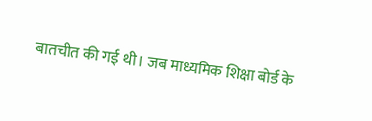बातचीत की गई थी। जब माध्यमिक शिक्षा बोर्ड के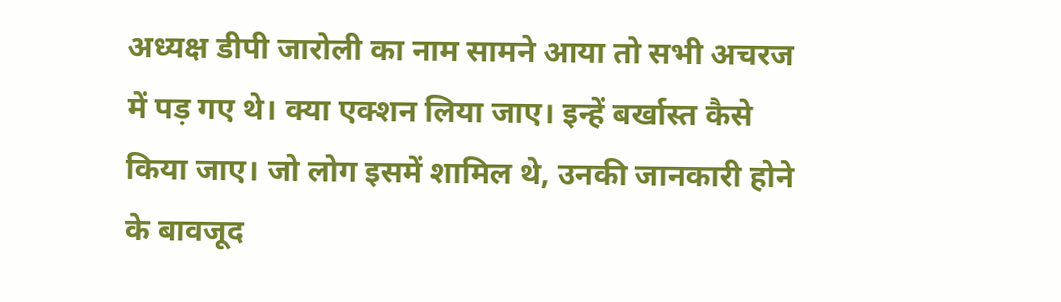अध्यक्ष डीपी जारोली का नाम सामने आया तो सभी अचरज में पड़ गए थे। क्या एक्शन लिया जाए। इन्हें बर्खास्त कैसे किया जाए। जो लोग इसमें शामिल थे, उनकी जानकारी होने के बावजूद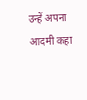उन्हें अपना आदमी कहा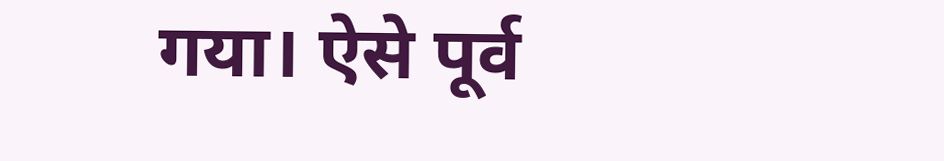गया। ऐसे पूर्व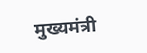मुख्यमंत्री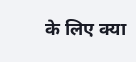के लिए क्या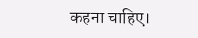कहना चाहिए।